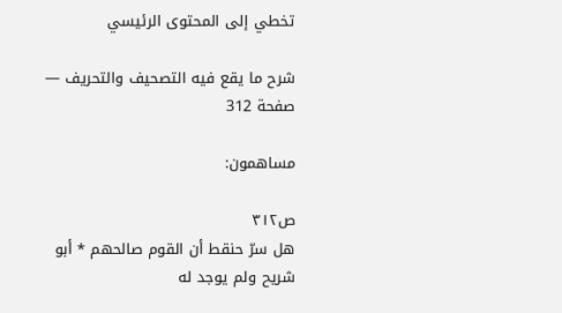تخطي إلى المحتوى الرئيسي

شرح ما يقع فيه التصحيف والتحريف — صفحة 312

مساهمون:

ص٣١٢
هل سرّ حنقط أن القوم صالحهم * أبو شريح ولم يوجد له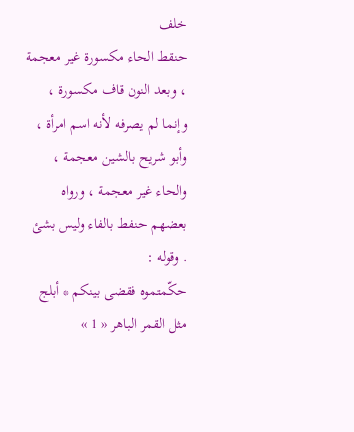خلف
حنقط الحاء مكسورة غير معجمة ، وبعد النون قاف مكسورة ، وإنما لم يصرفه لأنه اسم امرأة ، وأبو شريح بالشين معجمة ، والحاء غير معجمة ، ورواه بعضهم حنفط بالفاء وليس بشئ . وقوله :
حكّمتموه فقضى بينكم * أبلج مثل القمر الباهر « 1 »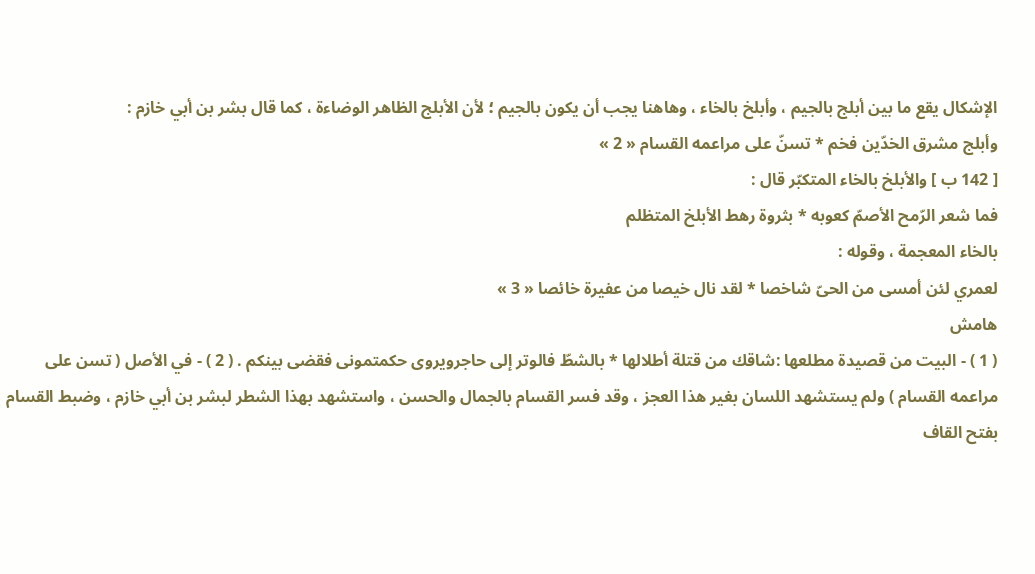الإشكال يقع ما بين أبلج بالجيم ، وأبلخ بالخاء ، وهاهنا يجب أن يكون بالجيم ؛ لأن الأبلج الظاهر الوضاءة ، كما قال بشر بن أبي خازم :
وأبلج مشرق الخدّين فخم * تسنّ على مراعمه القسام « 2 »
[ 142 ب ] والأبلخ بالخاء المتكبّر قال :
فما شعر الرّمح الأصمّ كعوبه * بثروة رهط الأبلخ المتظلم
بالخاء المعجمة ، وقوله :
لعمري لئن أمسى من الحىّ شاخصا * لقد نال خيصا من عفيرة خائصا « 3 »
هامش
( 1 ) - البيت من قصيدة مطلعها :شاقك من قتلة أطلالها * بالشطّ فالوتر إلى حاجرويروى حكمتمونى فقضى بينكم . ( 2 ) - في الأصل ( تسن على مراعمه القسام ) ولم يستشهد اللسان بغير هذا العجز ، وقد فسر القسام بالجمال والحسن ، واستشهد بهذا الشطر لبشر بن أبي خازم ، وضبط القسام بفتح القاف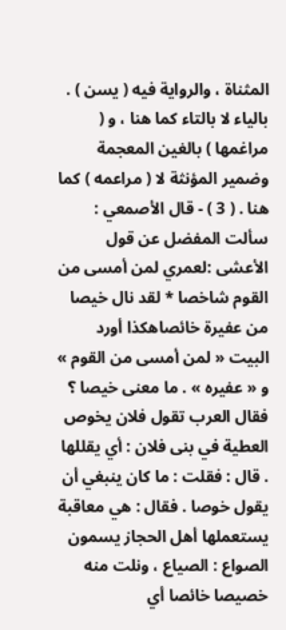المثناة ، والرواية فيه ( يسن ) . بالياء لا بالتاء كما هنا ، و ( مراغمها ) بالغين المعجمة وضمير المؤنثة لا ( مراعمه ) كما هنا . ( 3 ) - قال الأصمعي : سألت المفضل عن قول الأعشى :لعمري لمن أمسى من القوم شاخصا * لقد نال خيصا من عفيرة خائصاهكذا أورد البيت « لمن أمسى من القوم » و « عفيره » . ما معنى خيصا ؟ فقال العرب تقول فلان يخوص العطية في بنى فلان : أي يقللها . قال : فقلت : ما كان ينبغي أن يقول خوصا . فقال : هي معاقبة يستعملها أهل الحجاز يسمون الصواع : الصياع ، ونلت منه خصيصا خائصا أي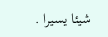شيئا يسيرا .